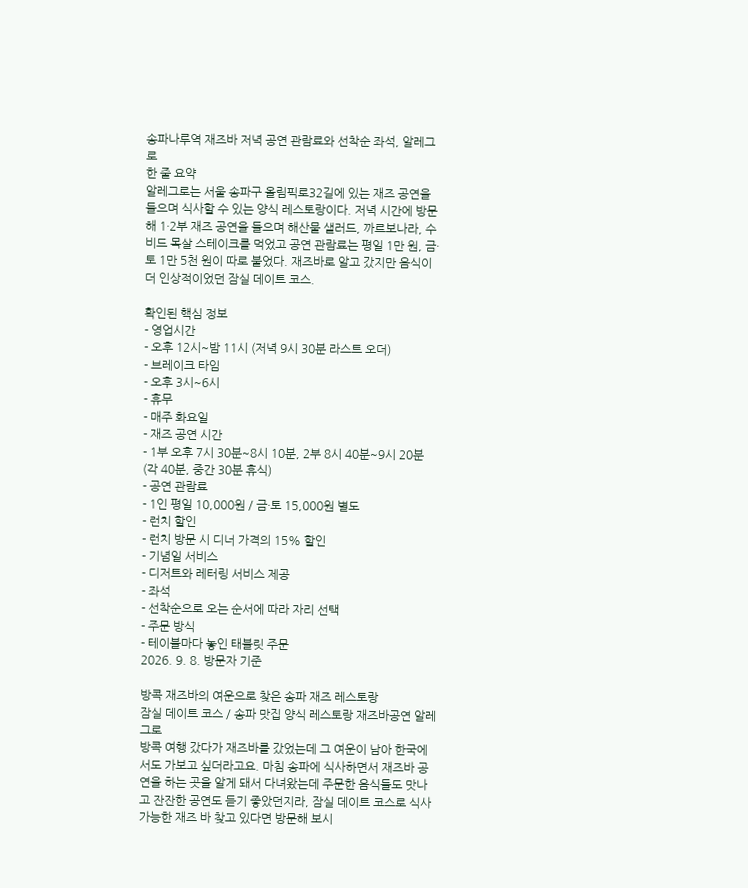송파나루역 재즈바 저녁 공연 관람료와 선착순 좌석, 알레그로
한 줄 요약
알레그로는 서울 송파구 올림픽로32길에 있는 재즈 공연을 들으며 식사할 수 있는 양식 레스토랑이다. 저녁 시간에 방문해 1·2부 재즈 공연을 들으며 해산물 샐러드, 까르보나라, 수비드 목살 스테이크를 먹었고 공연 관람료는 평일 1만 원, 금·토 1만 5천 원이 따로 붙었다. 재즈바로 알고 갔지만 음식이 더 인상적이었던 잠실 데이트 코스.

확인된 핵심 정보
- 영업시간
- 오후 12시~밤 11시 (저녁 9시 30분 라스트 오더)
- 브레이크 타임
- 오후 3시~6시
- 휴무
- 매주 화요일
- 재즈 공연 시간
- 1부 오후 7시 30분~8시 10분, 2부 8시 40분~9시 20분 (각 40분, 중간 30분 휴식)
- 공연 관람료
- 1인 평일 10,000원 / 금·토 15,000원 별도
- 런치 할인
- 런치 방문 시 디너 가격의 15% 할인
- 기념일 서비스
- 디저트와 레터링 서비스 제공
- 좌석
- 선착순으로 오는 순서에 따라 자리 선택
- 주문 방식
- 테이블마다 놓인 태블릿 주문
2026. 9. 8. 방문자 기준

방콕 재즈바의 여운으로 찾은 송파 재즈 레스토랑
잠실 데이트 코스 / 송파 맛집 양식 레스토랑 재즈바공연 알레그로
방콕 여행 갔다가 재즈바를 갔었는데 그 여운이 남아 한국에서도 가보고 싶더라고요. 마침 송파에 식사하면서 재즈바 공연을 하는 곳을 알게 돼서 다녀왔는데 주문한 음식들도 맛나고 잔잔한 공연도 듣기 좋았던지라, 잠실 데이트 코스로 식사 가능한 재즈 바 찾고 있다면 방문해 보시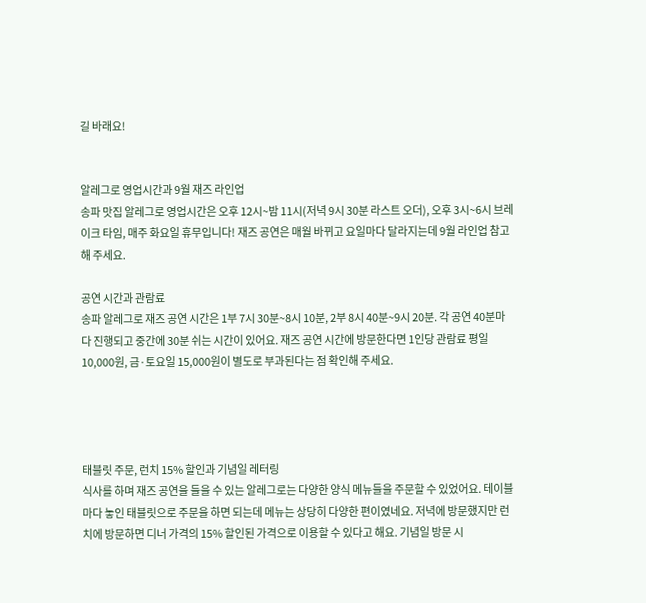길 바래요!


알레그로 영업시간과 9월 재즈 라인업
송파 맛집 알레그로 영업시간은 오후 12시~밤 11시(저녁 9시 30분 라스트 오더), 오후 3시~6시 브레이크 타임, 매주 화요일 휴무입니다! 재즈 공연은 매월 바뀌고 요일마다 달라지는데 9월 라인업 참고해 주세요.

공연 시간과 관람료
송파 알레그로 재즈 공연 시간은 1부 7시 30분~8시 10분, 2부 8시 40분~9시 20분. 각 공연 40분마다 진행되고 중간에 30분 쉬는 시간이 있어요. 재즈 공연 시간에 방문한다면 1인당 관람료 평일 10,000원, 금·토요일 15,000원이 별도로 부과된다는 점 확인해 주세요.




태블릿 주문, 런치 15% 할인과 기념일 레터링
식사를 하며 재즈 공연을 들을 수 있는 알레그로는 다양한 양식 메뉴들을 주문할 수 있었어요. 테이블마다 놓인 태블릿으로 주문을 하면 되는데 메뉴는 상당히 다양한 편이였네요. 저녁에 방문했지만 런치에 방문하면 디너 가격의 15% 할인된 가격으로 이용할 수 있다고 해요. 기념일 방문 시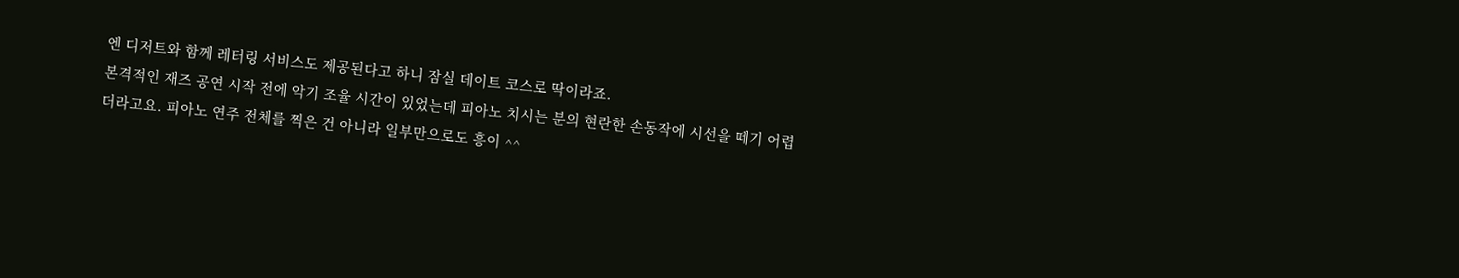엔 디저트와 함께 레터링 서비스도 제공된다고 하니 잠실 데이트 코스로 딱이라죠.
본격적인 재즈 공연 시작 전에 악기 조율 시간이 있었는데 피아노 치시는 분의 현란한 손동작에 시선을 떼기 어렵더라고요. 피아노 연주 전체를 찍은 건 아니라 일부만으로도 흥이 ^^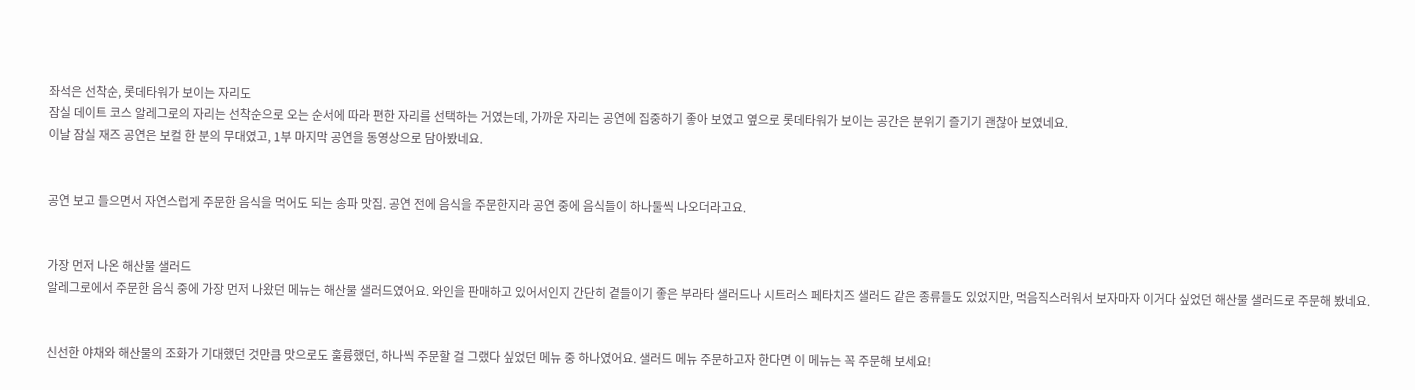좌석은 선착순, 롯데타워가 보이는 자리도
잠실 데이트 코스 알레그로의 자리는 선착순으로 오는 순서에 따라 편한 자리를 선택하는 거였는데, 가까운 자리는 공연에 집중하기 좋아 보였고 옆으로 롯데타워가 보이는 공간은 분위기 즐기기 괜찮아 보였네요.
이날 잠실 재즈 공연은 보컬 한 분의 무대였고, 1부 마지막 공연을 동영상으로 담아봤네요.


공연 보고 들으면서 자연스럽게 주문한 음식을 먹어도 되는 송파 맛집. 공연 전에 음식을 주문한지라 공연 중에 음식들이 하나둘씩 나오더라고요.


가장 먼저 나온 해산물 샐러드
알레그로에서 주문한 음식 중에 가장 먼저 나왔던 메뉴는 해산물 샐러드였어요. 와인을 판매하고 있어서인지 간단히 곁들이기 좋은 부라타 샐러드나 시트러스 페타치즈 샐러드 같은 종류들도 있었지만, 먹음직스러워서 보자마자 이거다 싶었던 해산물 샐러드로 주문해 봤네요.


신선한 야채와 해산물의 조화가 기대했던 것만큼 맛으로도 훌륭했던, 하나씩 주문할 걸 그랬다 싶었던 메뉴 중 하나였어요. 샐러드 메뉴 주문하고자 한다면 이 메뉴는 꼭 주문해 보세요!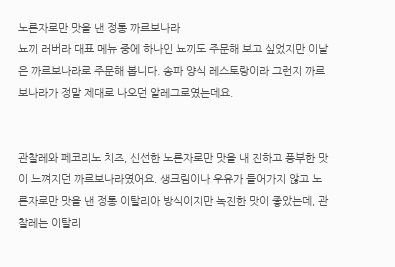노른자로만 맛을 낸 정통 까르보나라
뇨끼 러버라 대표 메뉴 중에 하나인 뇨끼도 주문해 보고 싶었지만 이날은 까르보나라로 주문해 봅니다. 송파 양식 레스토랑이라 그런지 까르보나라가 정말 제대로 나오던 알레그로였는데요.


관찰레와 페코리노 치즈, 신선한 노른자로만 맛을 내 진하고 풍부한 맛이 느껴지던 까르보나라였어요. 생크림이나 우유가 들어가지 않고 노른자로만 맛을 낸 정통 이탈리아 방식이지만 녹진한 맛이 좋았는데, 관찰레는 이탈리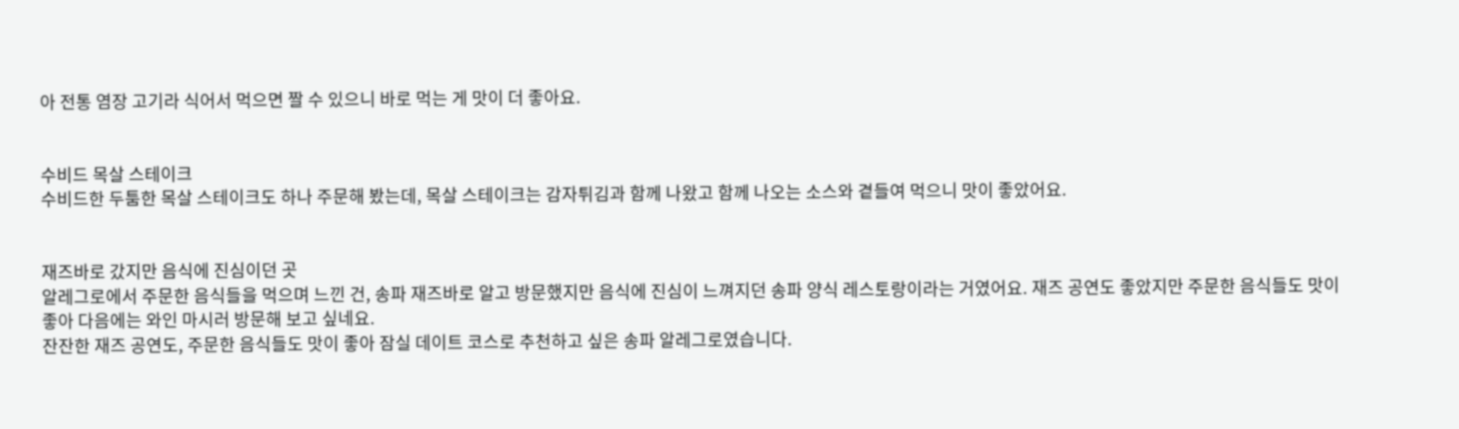아 전통 염장 고기라 식어서 먹으면 짤 수 있으니 바로 먹는 게 맛이 더 좋아요.


수비드 목살 스테이크
수비드한 두툼한 목살 스테이크도 하나 주문해 봤는데, 목살 스테이크는 감자튀김과 함께 나왔고 함께 나오는 소스와 곁들여 먹으니 맛이 좋았어요.


재즈바로 갔지만 음식에 진심이던 곳
알레그로에서 주문한 음식들을 먹으며 느낀 건, 송파 재즈바로 알고 방문했지만 음식에 진심이 느껴지던 송파 양식 레스토랑이라는 거였어요. 재즈 공연도 좋았지만 주문한 음식들도 맛이 좋아 다음에는 와인 마시러 방문해 보고 싶네요.
잔잔한 재즈 공연도, 주문한 음식들도 맛이 좋아 잠실 데이트 코스로 추천하고 싶은 송파 알레그로였습니다.